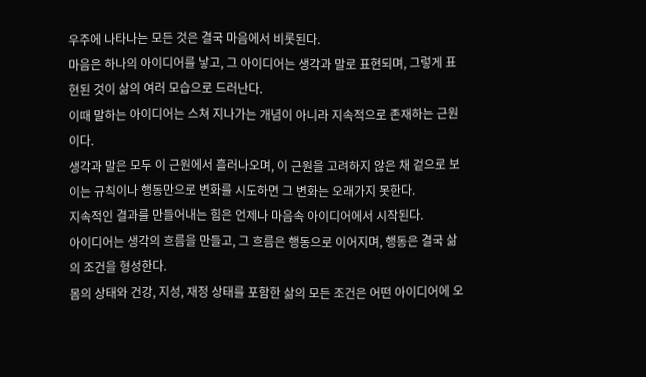우주에 나타나는 모든 것은 결국 마음에서 비롯된다.
마음은 하나의 아이디어를 낳고, 그 아이디어는 생각과 말로 표현되며, 그렇게 표현된 것이 삶의 여러 모습으로 드러난다.
이때 말하는 아이디어는 스쳐 지나가는 개념이 아니라 지속적으로 존재하는 근원이다.
생각과 말은 모두 이 근원에서 흘러나오며, 이 근원을 고려하지 않은 채 겉으로 보이는 규칙이나 행동만으로 변화를 시도하면 그 변화는 오래가지 못한다.
지속적인 결과를 만들어내는 힘은 언제나 마음속 아이디어에서 시작된다.
아이디어는 생각의 흐름을 만들고, 그 흐름은 행동으로 이어지며, 행동은 결국 삶의 조건을 형성한다.
몸의 상태와 건강, 지성, 재정 상태를 포함한 삶의 모든 조건은 어떤 아이디어에 오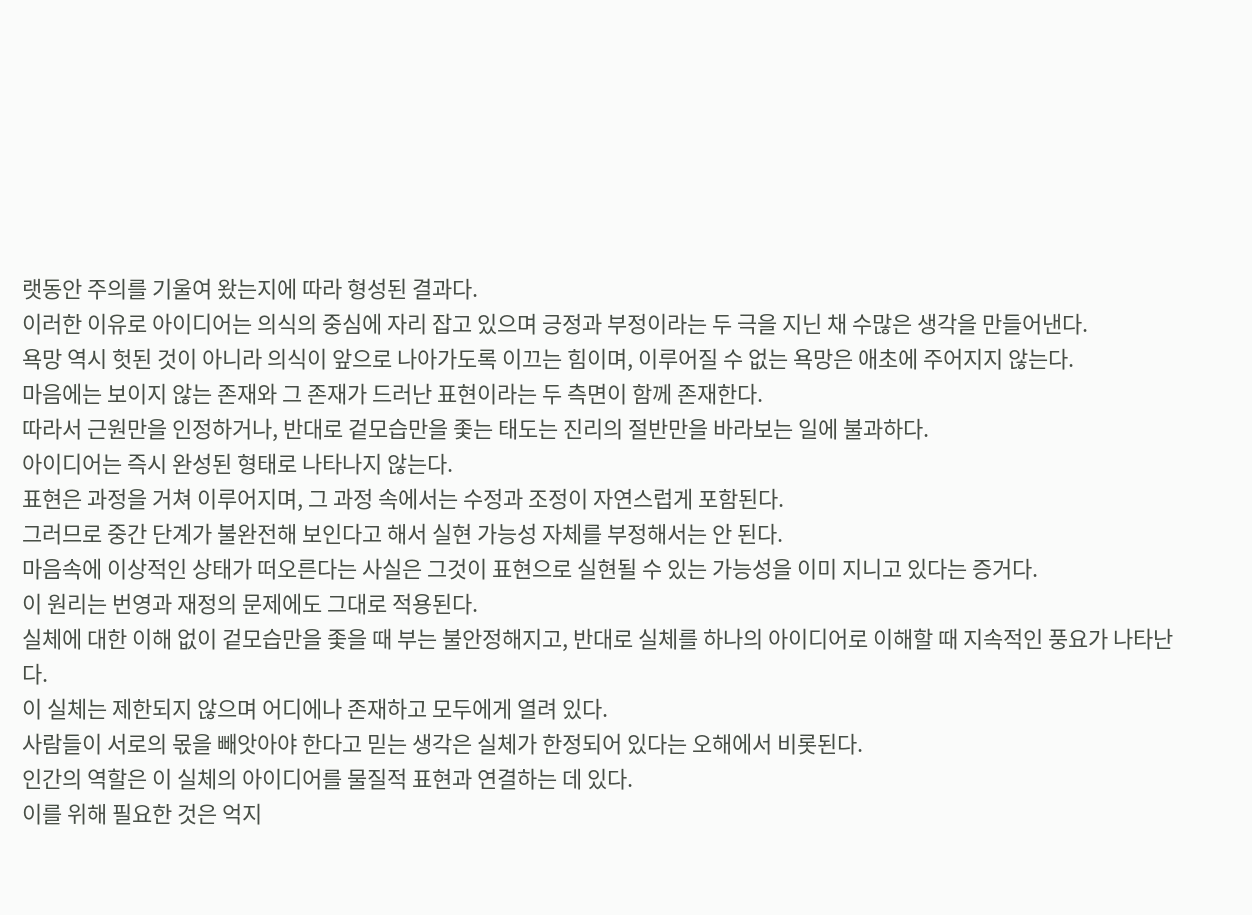랫동안 주의를 기울여 왔는지에 따라 형성된 결과다.
이러한 이유로 아이디어는 의식의 중심에 자리 잡고 있으며 긍정과 부정이라는 두 극을 지닌 채 수많은 생각을 만들어낸다.
욕망 역시 헛된 것이 아니라 의식이 앞으로 나아가도록 이끄는 힘이며, 이루어질 수 없는 욕망은 애초에 주어지지 않는다.
마음에는 보이지 않는 존재와 그 존재가 드러난 표현이라는 두 측면이 함께 존재한다.
따라서 근원만을 인정하거나, 반대로 겉모습만을 좇는 태도는 진리의 절반만을 바라보는 일에 불과하다.
아이디어는 즉시 완성된 형태로 나타나지 않는다.
표현은 과정을 거쳐 이루어지며, 그 과정 속에서는 수정과 조정이 자연스럽게 포함된다.
그러므로 중간 단계가 불완전해 보인다고 해서 실현 가능성 자체를 부정해서는 안 된다.
마음속에 이상적인 상태가 떠오른다는 사실은 그것이 표현으로 실현될 수 있는 가능성을 이미 지니고 있다는 증거다.
이 원리는 번영과 재정의 문제에도 그대로 적용된다.
실체에 대한 이해 없이 겉모습만을 좇을 때 부는 불안정해지고, 반대로 실체를 하나의 아이디어로 이해할 때 지속적인 풍요가 나타난다.
이 실체는 제한되지 않으며 어디에나 존재하고 모두에게 열려 있다.
사람들이 서로의 몫을 빼앗아야 한다고 믿는 생각은 실체가 한정되어 있다는 오해에서 비롯된다.
인간의 역할은 이 실체의 아이디어를 물질적 표현과 연결하는 데 있다.
이를 위해 필요한 것은 억지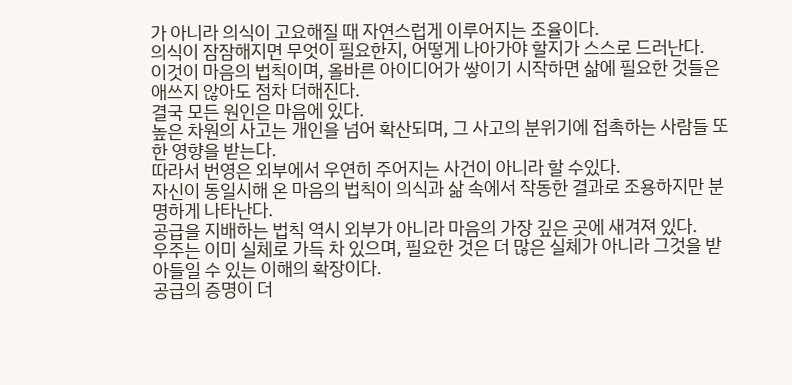가 아니라 의식이 고요해질 때 자연스럽게 이루어지는 조율이다.
의식이 잠잠해지면 무엇이 필요한지, 어떻게 나아가야 할지가 스스로 드러난다.
이것이 마음의 법칙이며, 올바른 아이디어가 쌓이기 시작하면 삶에 필요한 것들은 애쓰지 않아도 점차 더해진다.
결국 모든 원인은 마음에 있다.
높은 차원의 사고는 개인을 넘어 확산되며, 그 사고의 분위기에 접촉하는 사람들 또한 영향을 받는다.
따라서 번영은 외부에서 우연히 주어지는 사건이 아니라 할 수있다.
자신이 동일시해 온 마음의 법칙이 의식과 삶 속에서 작동한 결과로 조용하지만 분명하게 나타난다.
공급을 지배하는 법칙 역시 외부가 아니라 마음의 가장 깊은 곳에 새겨져 있다.
우주는 이미 실체로 가득 차 있으며, 필요한 것은 더 많은 실체가 아니라 그것을 받아들일 수 있는 이해의 확장이다.
공급의 증명이 더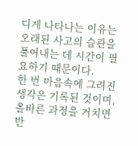디게 나타나는 이유는 오래된 사고의 습관을 풀어내는 데 시간이 필요하기 때문이다.
한 번 마음속에 그려진 생각은 기록된 것이며, 올바른 과정을 거치면 반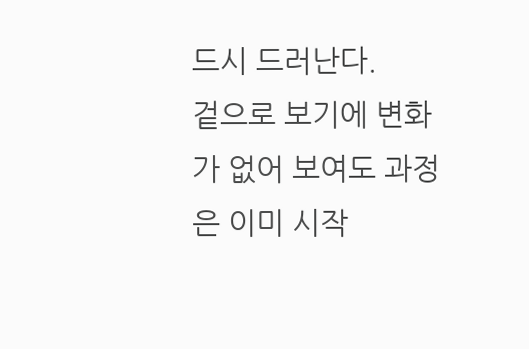드시 드러난다.
겉으로 보기에 변화가 없어 보여도 과정은 이미 시작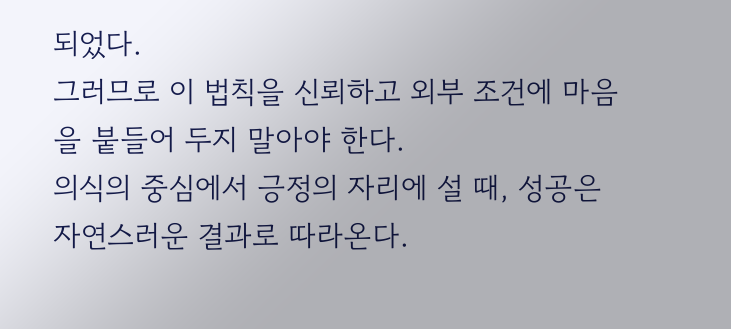되었다.
그러므로 이 법칙을 신뢰하고 외부 조건에 마음을 붙들어 두지 말아야 한다.
의식의 중심에서 긍정의 자리에 설 때, 성공은 자연스러운 결과로 따라온다.